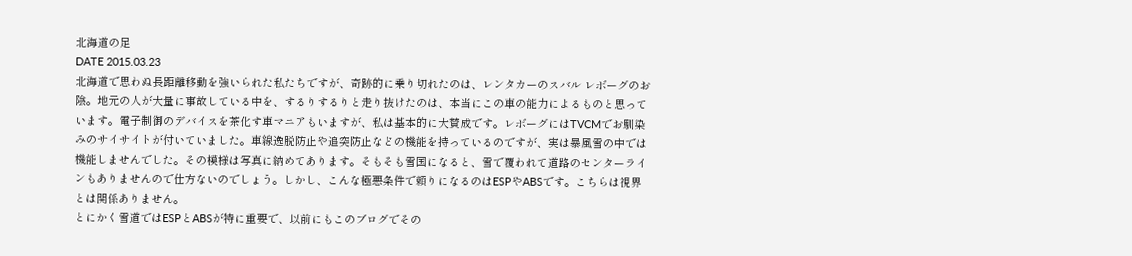北海道の足
DATE 2015.03.23
北海道で思わぬ長距離移動を強いられた私たちですが、奇跡的に乗り切れたのは、レンタカーのスバル レボーグのお陰。地元の人が大量に事故している中を、するりするりと走り抜けたのは、本当にこの車の能力によるものと思っています。電子制御のデバイスを茶化す車マニアもいますが、私は基本的に大賛成です。レボーグにはTVCMでお馴染みのサイサイトが付いていました。車線逸脱防止や追突防止などの機能を持っているのですが、実は暴風雪の中では機能しませんでした。その模様は写真に納めてあります。そもそも雪国になると、雪で覆われて道路のセンターラインもありませんので仕方ないのでしょう。しかし、こんな極悪条件で頼りになるのはESPやABSです。こちらは視界とは関係ありません。
とにかく雪道ではESPとABSが特に重要で、以前にもこのブログでその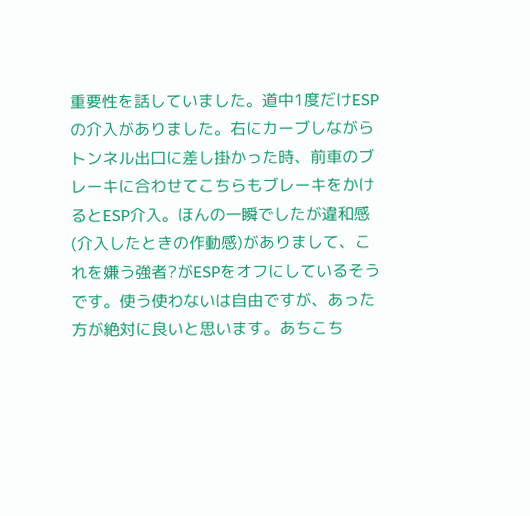重要性を話していました。道中1度だけESPの介入がありました。右にカーブしながらトンネル出口に差し掛かった時、前車のブレーキに合わせてこちらもブレーキをかけるとESP介入。ほんの一瞬でしたが違和感(介入したときの作動感)がありまして、これを嫌う強者?がESPをオフにしているそうです。使う使わないは自由ですが、あった方が絶対に良いと思います。あちこち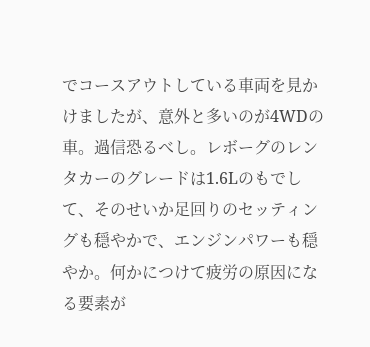でコースアウトしている車両を見かけましたが、意外と多いのが4WDの車。過信恐るべし。レボーグのレンタカーのグレードは1.6Lのもでして、そのせいか足回りのセッティングも穏やかで、エンジンパワーも穏やか。何かにつけて疲労の原因になる要素が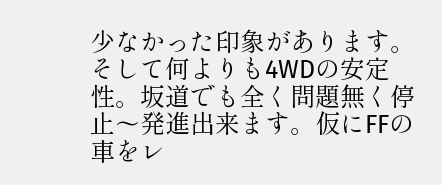少なかった印象があります。そして何よりも4WDの安定性。坂道でも全く問題無く停止〜発進出来ます。仮にFFの車をレ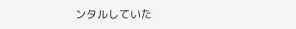ンタルしていた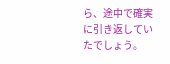ら、途中で確実に引き返していたでしょう。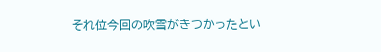それ位今回の吹雪がきつかったとい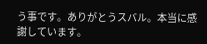う事です。ありがとうスバル。本当に感謝しています。